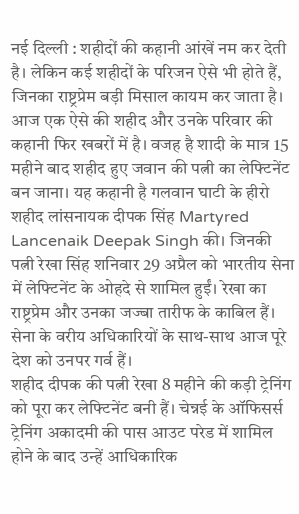नई दिल्ली : शहीदों की कहानी आंखें नम कर देती है। लेकिन कई शहीदों के परिजन ऐसे भी होते हैं, जिनका राष्ट्रप्रेम बड़ी मिसाल कायम कर जाता है। आज एक ऐसे की शहीद और उनके परिवार की कहानी फिर खबरों में है। वजह है शादी के मात्र 15 महीने बाद शहीद हुए जवान की पत्नी का लेफ्टिनेंट बन जाना। यह कहानी है गलवान घाटी के हीरो शहीद लांसनायक दीपक सिंह Martyred Lancenaik Deepak Singh की। जिनकी पत्नी रेखा सिंह शनिवार 29 अप्रैल को भारतीय सेना में लेफ्टिनेंट के ओहदे से शामिल हुईं। रेखा का राष्ट्रप्रेम और उनका जज्बा तारीफ के काबिल हैं। सेना के वरीय अधिकारियों के साथ-साथ आज पूरे देश को उनपर गर्व हैं।
शहीद दीपक की पत्नी रेखा 8 महीने की कड़ी ट्रेनिंग को पूरा कर लेफ्टिनेंट बनी हैं। चेन्नई के ऑफिसर्स ट्रेनिंग अकादमी की पास आउट परेड में शामिल होने के बाद उन्हें आधिकारिक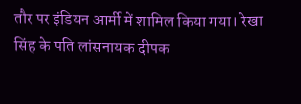तौर पर इंडियन आर्मी में शामिल किया गया। रेखा सिंह के पति लांसनायक दीपक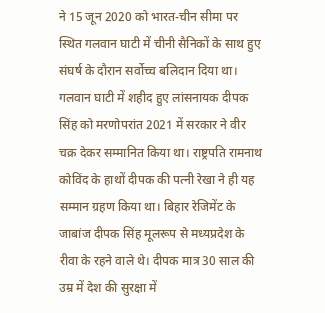ने 15 जून 2020 को भारत-चीन सीमा पर स्थित गलवान घाटी में चीनी सैनिकों के साथ हुए संघर्ष के दौरान सर्वोच्च बलिदान दिया था।
गलवान घाटी में शहीद हुए लांसनायक दीपक सिंह को मरणोपरांत 2021 में सरकार ने वीर चक्र देकर सम्मानित किया था। राष्ट्रपति रामनाथ कोविंद के हाथों दीपक की पत्नी रेखा ने ही यह सम्मान ग्रहण किया था। बिहार रेजिमेंट के जाबांज दीपक सिंह मूलरूप से मध्यप्रदेश के रीवा के रहने वाले थे। दीपक मात्र 30 साल की उम्र में देश की सुरक्षा में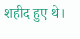शहीद हुए थे।